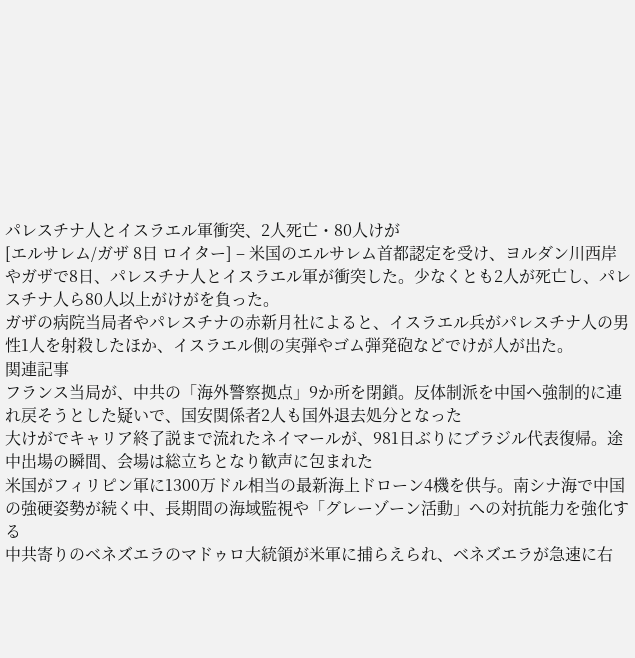パレスチナ人とイスラエル軍衝突、2人死亡・80人けが
[エルサレム/ガザ 8日 ロイター] – 米国のエルサレム首都認定を受け、ヨルダン川西岸やガザで8日、パレスチナ人とイスラエル軍が衝突した。少なくとも2人が死亡し、パレスチナ人ら80人以上がけがを負った。
ガザの病院当局者やパレスチナの赤新月社によると、イスラエル兵がパレスチナ人の男性1人を射殺したほか、イスラエル側の実弾やゴム弾発砲などでけが人が出た。
関連記事
フランス当局が、中共の「海外警察拠点」9か所を閉鎖。反体制派を中国へ強制的に連れ戻そうとした疑いで、国安関係者2人も国外退去処分となった
大けがでキャリア終了説まで流れたネイマールが、981日ぶりにブラジル代表復帰。途中出場の瞬間、会場は総立ちとなり歓声に包まれた
米国がフィリピン軍に1300万ドル相当の最新海上ドローン4機を供与。南シナ海で中国の強硬姿勢が続く中、長期間の海域監視や「グレーゾーン活動」への対抗能力を強化する
中共寄りのベネズエラのマドゥロ大統領が米軍に捕らえられ、ベネズエラが急速に右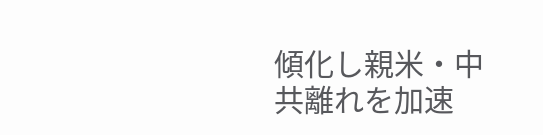傾化し親米・中共離れを加速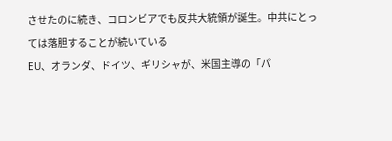させたのに続き、コロンビアでも反共大統領が誕生。中共にとっては落胆することが続いている
EU、オランダ、ドイツ、ギリシャが、米国主導の「パ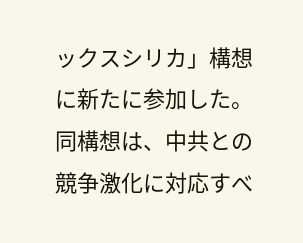ックスシリカ」構想に新たに参加した。同構想は、中共との競争激化に対応すべ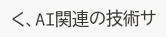く、AI関連の技術サ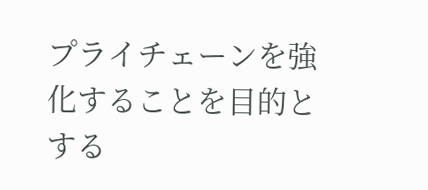プライチェーンを強化することを目的とする